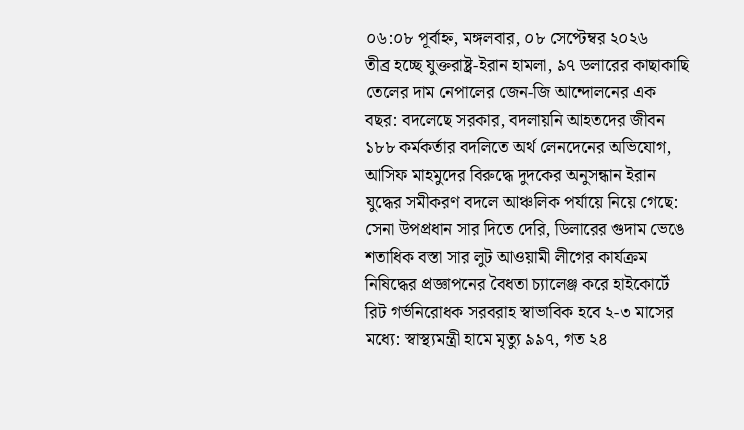০৬:০৮ পূর্বাহ্ন, মঙ্গলবার, ০৮ সেপ্টেম্বর ২০২৬
তীব্র হচ্ছে যুক্তরাষ্ট্র-ইরান হামলা, ৯৭ ডলারের কাছাকাছি তেলের দাম নেপালের জেন-জি আন্দোলনের এক বছর: বদলেছে সরকার, বদলায়নি আহতদের জীবন ১৮৮ কর্মকর্তার বদলিতে অর্থ লেনদেনের অভিযোগ, আসিফ মাহমুদের বিরুদ্ধে দুদকের অনুসন্ধান ইরান যুদ্ধের সমীকরণ বদলে আঞ্চলিক পর্যায়ে নিয়ে গেছে: সেনা উপপ্রধান সার দিতে দেরি, ডিলারের গুদাম ভেঙে শতাধিক বস্তা সার লুট আওয়ামী লীগের কার্যক্রম নিষিদ্ধের প্রজ্ঞাপনের বৈধতা চ্যালেঞ্জ করে হাইকোর্টে রিট গর্ভনিরোধক সরবরাহ স্বাভাবিক হবে ২-৩ মাসের মধ্যে: স্বাস্থ্যমন্ত্রী হামে মৃত্যু ৯৯৭, গত ২৪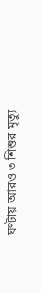ঘণ্টায় আরও ৩ শিশুর মৃত্যু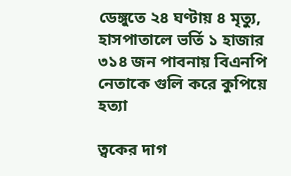ডেঙ্গুতে ২৪ ঘণ্টায় ৪ মৃত্যু, হাসপাতালে ভর্তি ১ হাজার ৩১৪ জন পাবনায় বিএনপি নেতাকে গুলি করে কুপিয়ে হত্যা

ত্বকের দাগ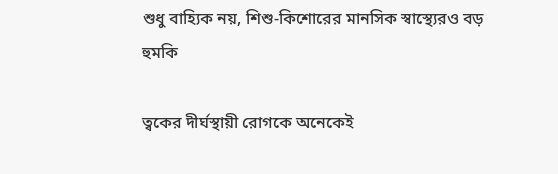শুধু বাহ্যিক নয়, শিশু-কিশোরের মানসিক স্বাস্থ্যেরও বড় হুমকি

ত্বকের দীর্ঘস্থায়ী রোগকে অনেকেই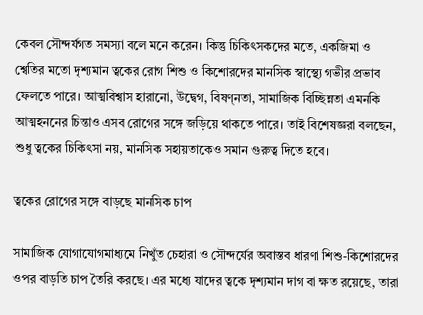কেবল সৌন্দর্যগত সমস্যা বলে মনে করেন। কিন্তু চিকিৎসকদের মতে, একজিমা ও শ্বেতির মতো দৃশ্যমান ত্বকের রোগ শিশু ও কিশোরদের মানসিক স্বাস্থ্যে গভীর প্রভাব ফেলতে পারে। আত্মবিশ্বাস হারানো, উদ্বেগ, বিষণ্নতা, সামাজিক বিচ্ছিন্নতা এমনকি আত্মহননের চিন্তাও এসব রোগের সঙ্গে জড়িয়ে থাকতে পারে। তাই বিশেষজ্ঞরা বলছেন, শুধু ত্বকের চিকিৎসা নয়, মানসিক সহায়তাকেও সমান গুরুত্ব দিতে হবে।

ত্বকের রোগের সঙ্গে বাড়ছে মানসিক চাপ

সামাজিক যোগাযোগমাধ্যমে নিখুঁত চেহারা ও সৌন্দর্যের অবাস্তব ধারণা শিশু-কিশোরদের ওপর বাড়তি চাপ তৈরি করছে। এর মধ্যে যাদের ত্বকে দৃশ্যমান দাগ বা ক্ষত রয়েছে, তারা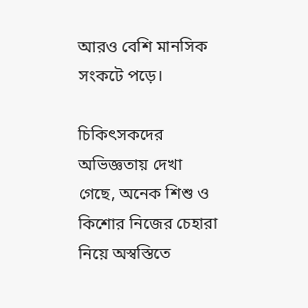আরও বেশি মানসিক সংকটে পড়ে।

চিকিৎসকদের অভিজ্ঞতায় দেখা গেছে, অনেক শিশু ও কিশোর নিজের চেহারা নিয়ে অস্বস্তিতে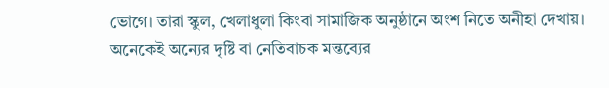ভোগে। তারা স্কুল, খেলাধুলা কিংবা সামাজিক অনুষ্ঠানে অংশ নিতে অনীহা দেখায়। অনেকেই অন্যের দৃষ্টি বা নেতিবাচক মন্তব্যের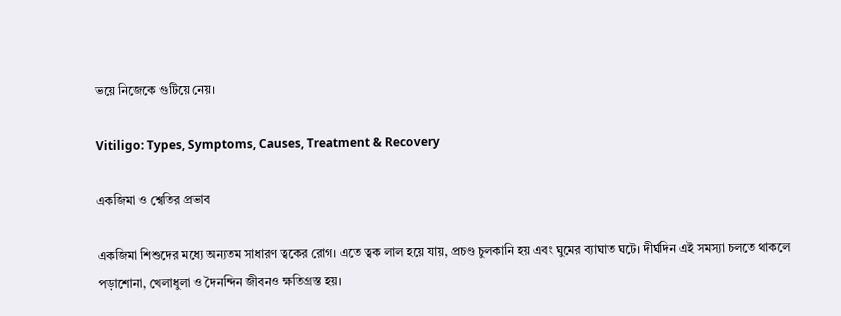ভয়ে নিজেকে গুটিয়ে নেয়।

Vitiligo: Types, Symptoms, Causes, Treatment & Recovery

একজিমা ও শ্বেতির প্রভাব

একজিমা শিশুদের মধ্যে অন্যতম সাধারণ ত্বকের রোগ। এতে ত্বক লাল হয়ে যায়, প্রচণ্ড চুলকানি হয় এবং ঘুমের ব্যাঘাত ঘটে। দীর্ঘদিন এই সমস্যা চলতে থাকলে পড়াশোনা, খেলাধুলা ও দৈনন্দিন জীবনও ক্ষতিগ্রস্ত হয়।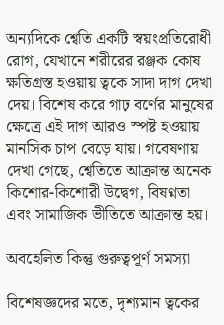অন্যদিকে শ্বেতি একটি স্বয়ংপ্রতিরোধী রোগ, যেখানে শরীরের রঞ্জক কোষ ক্ষতিগ্রস্ত হওয়ায় ত্বকে সাদা দাগ দেখা দেয়। বিশেষ করে গাঢ় বর্ণের মানুষের ক্ষেত্রে এই দাগ আরও স্পষ্ট হওয়ায় মানসিক চাপ বেড়ে যায়। গবেষণায় দেখা গেছে, শ্বেতিতে আক্রান্ত অনেক কিশোর-কিশোরী উদ্বেগ, বিষণ্নতা এবং সামাজিক ভীতিতে আক্রান্ত হয়।

অবহেলিত কিন্তু গুরুত্বপূর্ণ সমস্যা

বিশেষজ্ঞদের মতে, দৃশ্যমান ত্বকের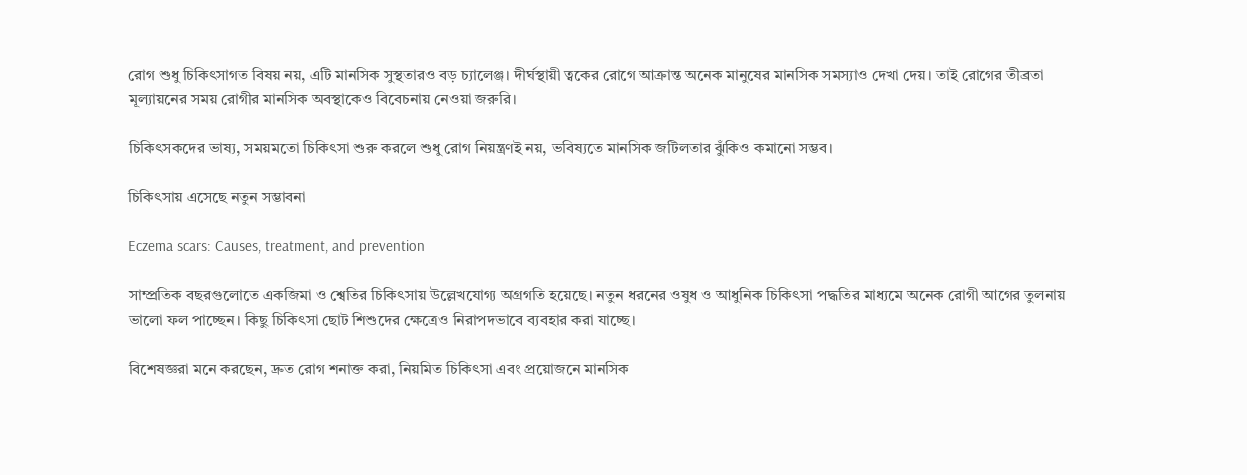রোগ শুধু চিকিৎসাগত বিষয় নয়, এটি মানসিক সুস্থতারও বড় চ্যালেঞ্জ। দীর্ঘস্থায়ী ত্বকের রোগে আক্রান্ত অনেক মানুষের মানসিক সমস্যাও দেখা দেয়। তাই রোগের তীব্রতা মূল্যায়নের সময় রোগীর মানসিক অবস্থাকেও বিবেচনায় নেওয়া জরুরি।

চিকিৎসকদের ভাষ্য, সময়মতো চিকিৎসা শুরু করলে শুধু রোগ নিয়ন্ত্রণই নয়, ভবিষ্যতে মানসিক জটিলতার ঝুঁকিও কমানো সম্ভব।

চিকিৎসায় এসেছে নতুন সম্ভাবনা

Eczema scars: Causes, treatment, and prevention

সাম্প্রতিক বছরগুলোতে একজিমা ও শ্বেতির চিকিৎসায় উল্লেখযোগ্য অগ্রগতি হয়েছে। নতুন ধরনের ওষুধ ও আধুনিক চিকিৎসা পদ্ধতির মাধ্যমে অনেক রোগী আগের তুলনায় ভালো ফল পাচ্ছেন। কিছু চিকিৎসা ছোট শিশুদের ক্ষেত্রেও নিরাপদভাবে ব্যবহার করা যাচ্ছে।

বিশেষজ্ঞরা মনে করছেন, দ্রুত রোগ শনাক্ত করা, নিয়মিত চিকিৎসা এবং প্রয়োজনে মানসিক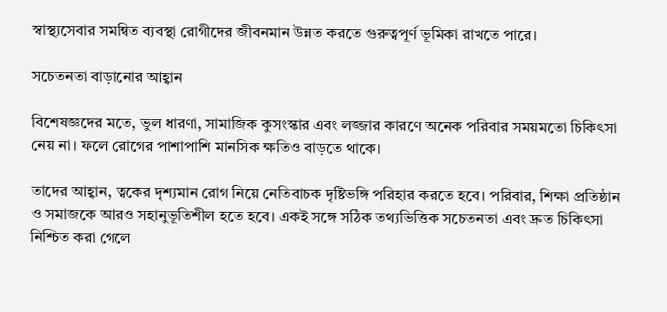স্বাস্থ্যসেবার সমন্বিত ব্যবস্থা রোগীদের জীবনমান উন্নত করতে গুরুত্বপূর্ণ ভূমিকা রাখতে পারে।

সচেতনতা বাড়ানোর আহ্বান

বিশেষজ্ঞদের মতে, ভুল ধারণা, সামাজিক কুসংস্কার এবং লজ্জার কারণে অনেক পরিবার সময়মতো চিকিৎসা নেয় না। ফলে রোগের পাশাপাশি মানসিক ক্ষতিও বাড়তে থাকে।

তাদের আহ্বান, ত্বকের দৃশ্যমান রোগ নিয়ে নেতিবাচক দৃষ্টিভঙ্গি পরিহার করতে হবে। পরিবার, শিক্ষা প্রতিষ্ঠান ও সমাজকে আরও সহানুভূতিশীল হতে হবে। একই সঙ্গে সঠিক তথ্যভিত্তিক সচেতনতা এবং দ্রুত চিকিৎসা নিশ্চিত করা গেলে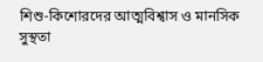শিশু-কিশোরদের আত্মবিশ্বাস ও মানসিক সুস্থতা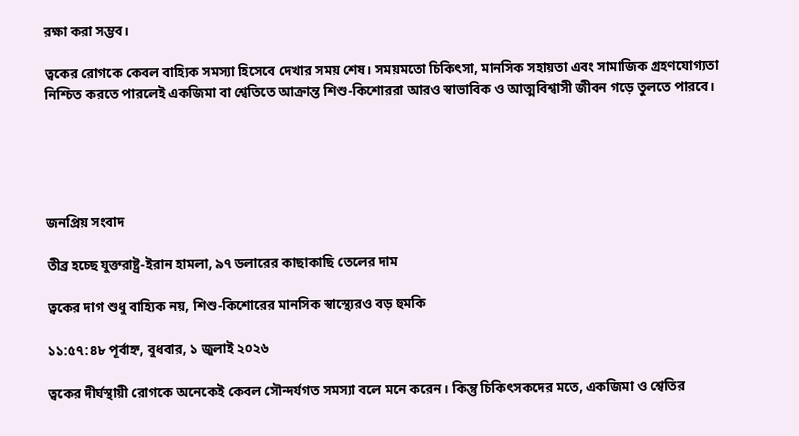রক্ষা করা সম্ভব।

ত্বকের রোগকে কেবল বাহ্যিক সমস্যা হিসেবে দেখার সময় শেষ। সময়মতো চিকিৎসা, মানসিক সহায়তা এবং সামাজিক গ্রহণযোগ্যতা নিশ্চিত করতে পারলেই একজিমা বা শ্বেতিতে আক্রান্ত শিশু-কিশোররা আরও স্বাভাবিক ও আত্মবিশ্বাসী জীবন গড়ে তুলতে পারবে।





জনপ্রিয় সংবাদ

তীব্র হচ্ছে যুক্তরাষ্ট্র-ইরান হামলা, ৯৭ ডলারের কাছাকাছি তেলের দাম

ত্বকের দাগ শুধু বাহ্যিক নয়, শিশু-কিশোরের মানসিক স্বাস্থ্যেরও বড় হুমকি

১১:৫৭:৪৮ পূর্বাহ্ন, বুধবার, ১ জুলাই ২০২৬

ত্বকের দীর্ঘস্থায়ী রোগকে অনেকেই কেবল সৌন্দর্যগত সমস্যা বলে মনে করেন। কিন্তু চিকিৎসকদের মতে, একজিমা ও শ্বেতির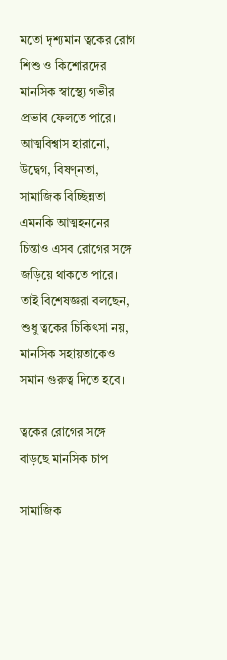মতো দৃশ্যমান ত্বকের রোগ শিশু ও কিশোরদের মানসিক স্বাস্থ্যে গভীর প্রভাব ফেলতে পারে। আত্মবিশ্বাস হারানো, উদ্বেগ, বিষণ্নতা, সামাজিক বিচ্ছিন্নতা এমনকি আত্মহননের চিন্তাও এসব রোগের সঙ্গে জড়িয়ে থাকতে পারে। তাই বিশেষজ্ঞরা বলছেন, শুধু ত্বকের চিকিৎসা নয়, মানসিক সহায়তাকেও সমান গুরুত্ব দিতে হবে।

ত্বকের রোগের সঙ্গে বাড়ছে মানসিক চাপ

সামাজিক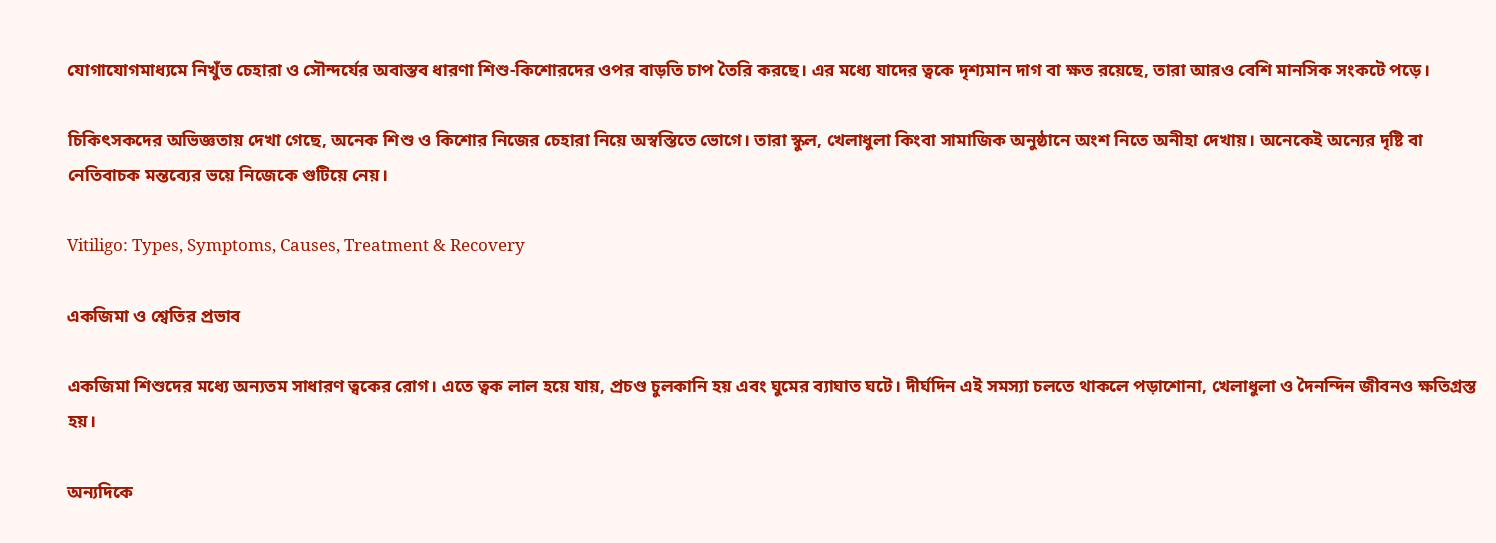যোগাযোগমাধ্যমে নিখুঁত চেহারা ও সৌন্দর্যের অবাস্তব ধারণা শিশু-কিশোরদের ওপর বাড়তি চাপ তৈরি করছে। এর মধ্যে যাদের ত্বকে দৃশ্যমান দাগ বা ক্ষত রয়েছে, তারা আরও বেশি মানসিক সংকটে পড়ে।

চিকিৎসকদের অভিজ্ঞতায় দেখা গেছে, অনেক শিশু ও কিশোর নিজের চেহারা নিয়ে অস্বস্তিতে ভোগে। তারা স্কুল, খেলাধুলা কিংবা সামাজিক অনুষ্ঠানে অংশ নিতে অনীহা দেখায়। অনেকেই অন্যের দৃষ্টি বা নেতিবাচক মন্তব্যের ভয়ে নিজেকে গুটিয়ে নেয়।

Vitiligo: Types, Symptoms, Causes, Treatment & Recovery

একজিমা ও শ্বেতির প্রভাব

একজিমা শিশুদের মধ্যে অন্যতম সাধারণ ত্বকের রোগ। এতে ত্বক লাল হয়ে যায়, প্রচণ্ড চুলকানি হয় এবং ঘুমের ব্যাঘাত ঘটে। দীর্ঘদিন এই সমস্যা চলতে থাকলে পড়াশোনা, খেলাধুলা ও দৈনন্দিন জীবনও ক্ষতিগ্রস্ত হয়।

অন্যদিকে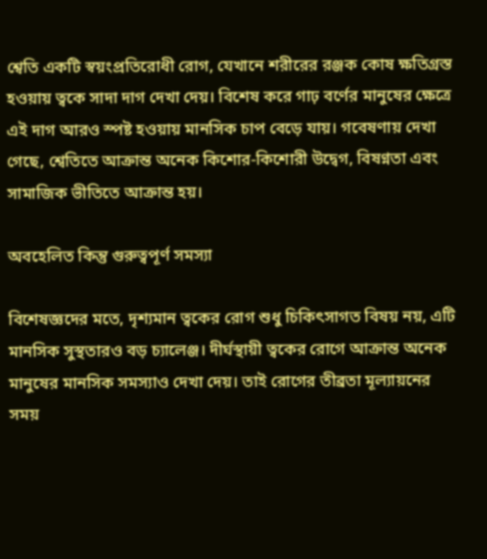শ্বেতি একটি স্বয়ংপ্রতিরোধী রোগ, যেখানে শরীরের রঞ্জক কোষ ক্ষতিগ্রস্ত হওয়ায় ত্বকে সাদা দাগ দেখা দেয়। বিশেষ করে গাঢ় বর্ণের মানুষের ক্ষেত্রে এই দাগ আরও স্পষ্ট হওয়ায় মানসিক চাপ বেড়ে যায়। গবেষণায় দেখা গেছে, শ্বেতিতে আক্রান্ত অনেক কিশোর-কিশোরী উদ্বেগ, বিষণ্নতা এবং সামাজিক ভীতিতে আক্রান্ত হয়।

অবহেলিত কিন্তু গুরুত্বপূর্ণ সমস্যা

বিশেষজ্ঞদের মতে, দৃশ্যমান ত্বকের রোগ শুধু চিকিৎসাগত বিষয় নয়, এটি মানসিক সুস্থতারও বড় চ্যালেঞ্জ। দীর্ঘস্থায়ী ত্বকের রোগে আক্রান্ত অনেক মানুষের মানসিক সমস্যাও দেখা দেয়। তাই রোগের তীব্রতা মূল্যায়নের সময়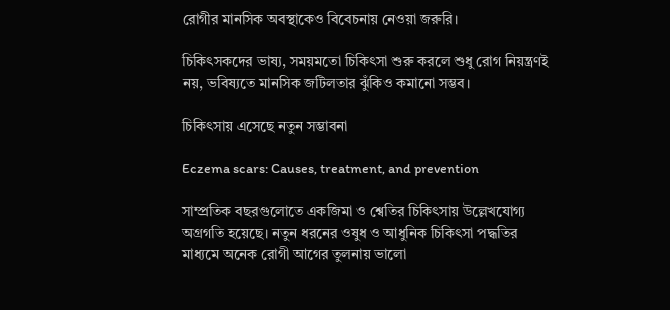রোগীর মানসিক অবস্থাকেও বিবেচনায় নেওয়া জরুরি।

চিকিৎসকদের ভাষ্য, সময়মতো চিকিৎসা শুরু করলে শুধু রোগ নিয়ন্ত্রণই নয়, ভবিষ্যতে মানসিক জটিলতার ঝুঁকিও কমানো সম্ভব।

চিকিৎসায় এসেছে নতুন সম্ভাবনা

Eczema scars: Causes, treatment, and prevention

সাম্প্রতিক বছরগুলোতে একজিমা ও শ্বেতির চিকিৎসায় উল্লেখযোগ্য অগ্রগতি হয়েছে। নতুন ধরনের ওষুধ ও আধুনিক চিকিৎসা পদ্ধতির মাধ্যমে অনেক রোগী আগের তুলনায় ভালো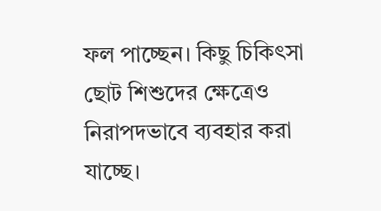ফল পাচ্ছেন। কিছু চিকিৎসা ছোট শিশুদের ক্ষেত্রেও নিরাপদভাবে ব্যবহার করা যাচ্ছে।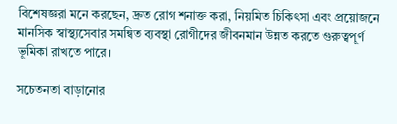বিশেষজ্ঞরা মনে করছেন, দ্রুত রোগ শনাক্ত করা, নিয়মিত চিকিৎসা এবং প্রয়োজনে মানসিক স্বাস্থ্যসেবার সমন্বিত ব্যবস্থা রোগীদের জীবনমান উন্নত করতে গুরুত্বপূর্ণ ভূমিকা রাখতে পারে।

সচেতনতা বাড়ানোর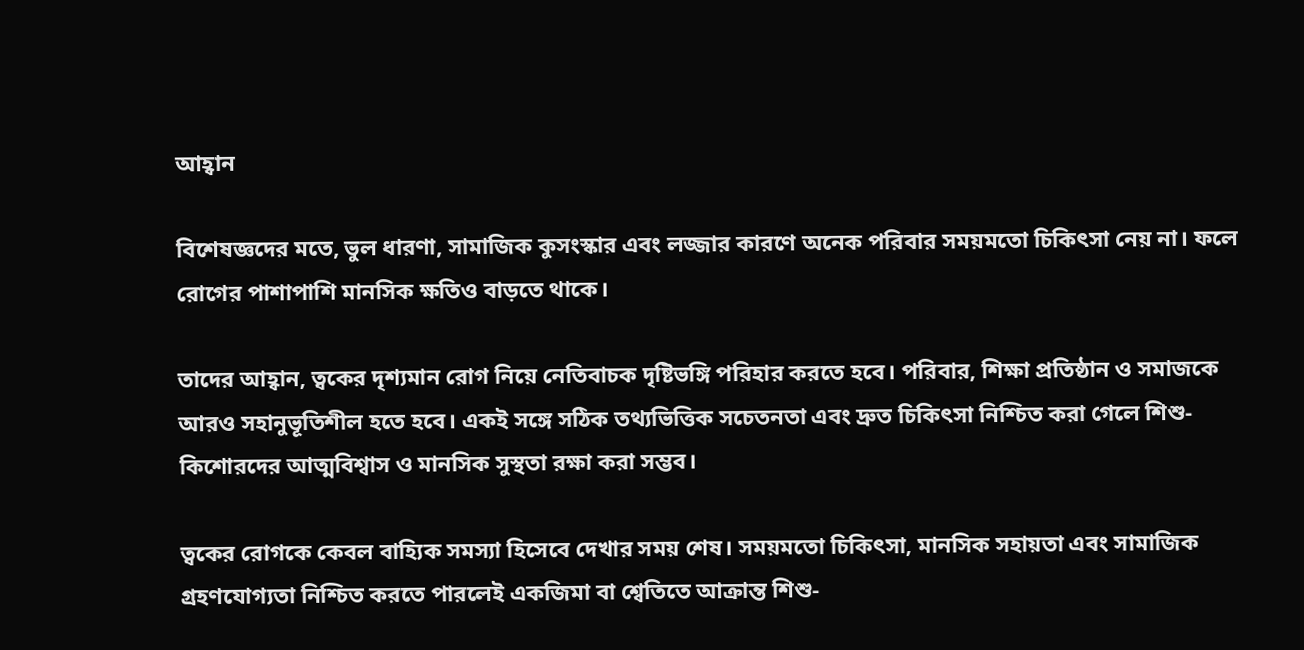আহ্বান

বিশেষজ্ঞদের মতে, ভুল ধারণা, সামাজিক কুসংস্কার এবং লজ্জার কারণে অনেক পরিবার সময়মতো চিকিৎসা নেয় না। ফলে রোগের পাশাপাশি মানসিক ক্ষতিও বাড়তে থাকে।

তাদের আহ্বান, ত্বকের দৃশ্যমান রোগ নিয়ে নেতিবাচক দৃষ্টিভঙ্গি পরিহার করতে হবে। পরিবার, শিক্ষা প্রতিষ্ঠান ও সমাজকে আরও সহানুভূতিশীল হতে হবে। একই সঙ্গে সঠিক তথ্যভিত্তিক সচেতনতা এবং দ্রুত চিকিৎসা নিশ্চিত করা গেলে শিশু-কিশোরদের আত্মবিশ্বাস ও মানসিক সুস্থতা রক্ষা করা সম্ভব।

ত্বকের রোগকে কেবল বাহ্যিক সমস্যা হিসেবে দেখার সময় শেষ। সময়মতো চিকিৎসা, মানসিক সহায়তা এবং সামাজিক গ্রহণযোগ্যতা নিশ্চিত করতে পারলেই একজিমা বা শ্বেতিতে আক্রান্ত শিশু-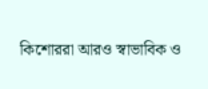কিশোররা আরও স্বাভাবিক ও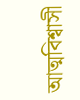আত্মবিশ্বাসী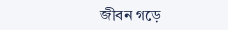জীবন গড়ে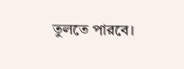তুলতে পারবে।